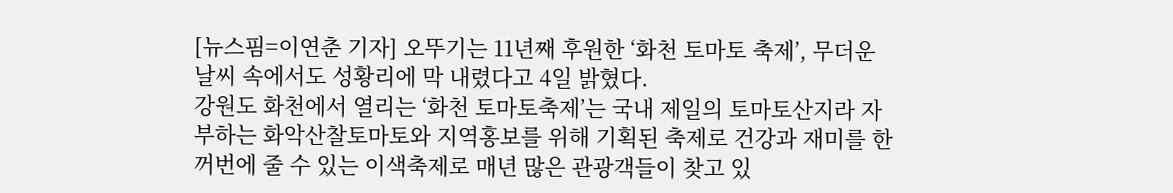[뉴스핌=이연춘 기자] 오뚜기는 11년째 후원한 ‘화천 토마토 축제’, 무더운 날씨 속에서도 성황리에 막 내렸다고 4일 밝혔다.
강원도 화천에서 열리는 ‘화천 토마토축제’는 국내 제일의 토마토산지라 자부하는 화악산찰토마토와 지역홍보를 위해 기획된 축제로 건강과 재미를 한꺼번에 줄 수 있는 이색축제로 매년 많은 관광객들이 찾고 있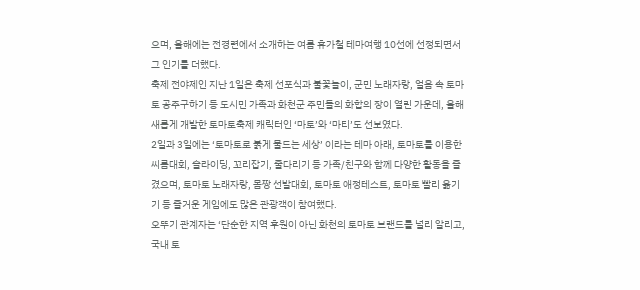으며, 올해에는 전경련에서 소개하는 여름 휴가철 테마여행 10선에 선정되면서 그 인기를 더했다.
축제 전야제인 지난 1일은 축제 선포식과 불꽃놀이, 군민 노래자랑, 얼음 속 토마토 공주구하기 등 도시민 가족과 화천군 주민들의 화합의 장이 열린 가운데, 올해 새롭게 개발한 토마토축제 캐릭터인 ‘마토’와 ‘마티’도 선보였다.
2일과 3일에는 ‘토마토로 붉게 물드는 세상’ 이라는 테마 아래, 토마토를 이용한 씨름대회, 슬라이딩, 꼬리잡기, 줄다리기 등 가족/친구와 함께 다양한 활동을 즐겼으며, 토마토 노래자랑, 몸짱 선발대회, 토마토 애정테스트, 토마토 빨리 옮기기 등 즐거운 게임에도 많은 관광객이 참여했다.
오뚜기 관계자는 ‘단순한 지역 후원이 아닌 화천의 토마토 브랜드를 널리 알리고, 국내 토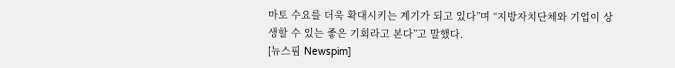마토 수요를 더욱 확대시키는 계기가 되고 있다”며 “지방자치단체와 기업이 상생할 수 있는 좋은 기회라고 본다”고 말했다.
[뉴스핌 Newspim]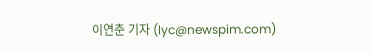이연춘 기자 (lyc@newspim.com)